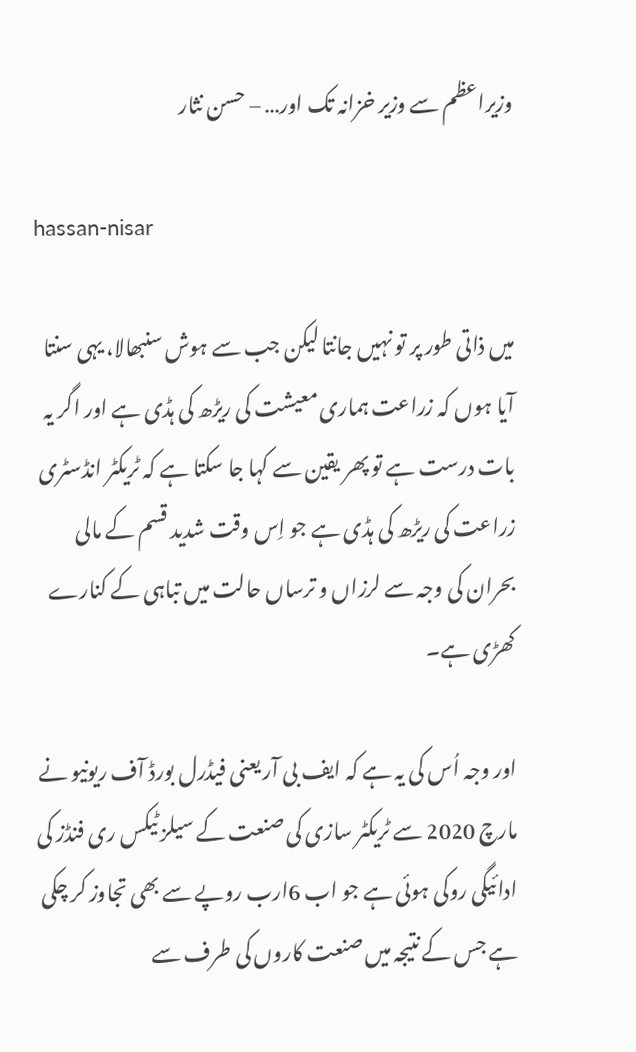وزیراعظم سے وزیر خزانہ تک اور… – حسن نثار

hassan-nisar

میں ذاتی طور پر تو نہیں جانتا لیکن جب سے ہوش سنبھالا، یہی سنتا آیا ہوں کہ زراعت ہماری معیشت کی ریڑھ کی ہڈی ہے اور اگر یہ بات درست ہے تو پھر یقین سے کہا جا سکتا ہے کہ ٹریکٹر انڈسٹری زراعت کی ریڑھ کی ہڈی ہے جو اِس وقت شدید قسم کے مالی بحران کی وجہ سے لرزاں و ترساں حالت میں تباہی کے کنارے کھڑی ہے۔

اور وجہ اُس کی یہ ہے کہ ایف بی آر یعنی فیڈرل بورڈ آف ریونیو نے مارچ 2020 سے ٹریکٹر سازی کی صنعت کے سیلز ٹیکس ری فنڈز کی ادائیگی روکی ہوئی ہے جو اب 6ارب روپے سے بھی تجاوز کر چکی ہے جس کے نتیجہ میں صنعت کاروں کی طرف سے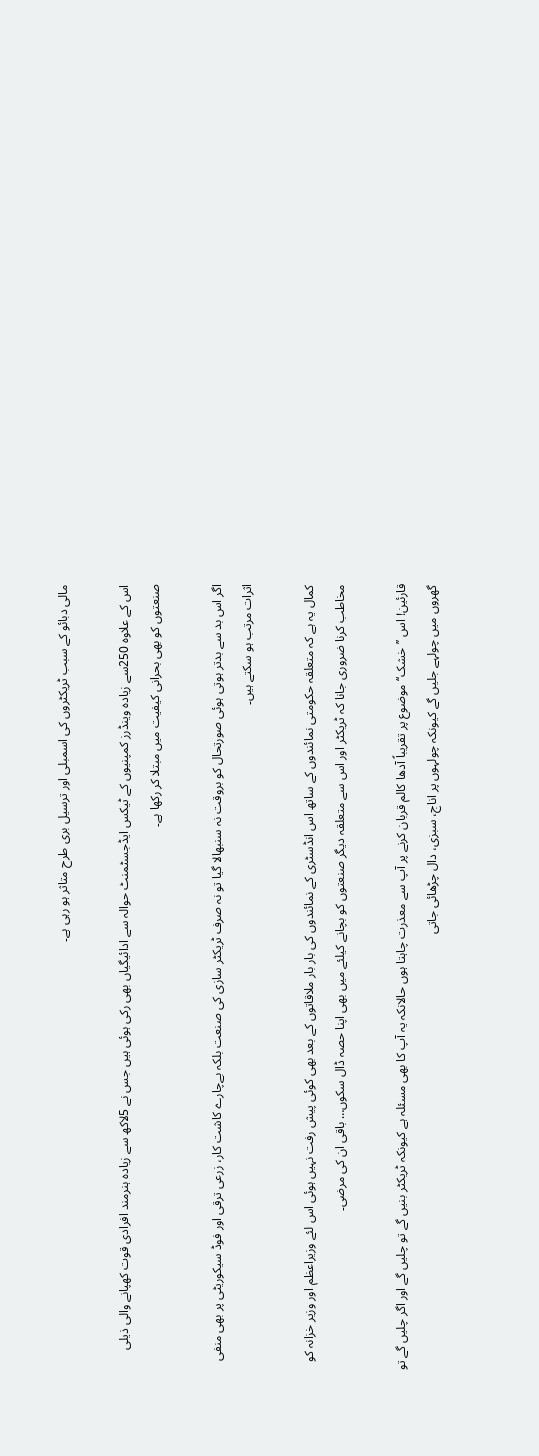مالی دبائو کے سبب ٹریکٹروں کی اسمبلی اور ترسیل بری طرح متاثر ہو رہی ہے۔

اس کے علاوہ 250سے زیادہ وینڈرز کمپنیوں کے ٹیکس ایڈجسٹمنٹ حوالہ سے ادائیگیاں بھی رکی ہوئی ہیں جس نے 5لاکھ سے زیادہ ہنرمند افرادی قوت کھپانے والی ذیلی صنعتوں کو بھی بحرانی کیفیت میں مبتلا کر رکھا ہے۔

اگر اس بد سے بدتر ہوتی ہوئی صورتحال کو بروقت نہ سنبھالا گیا تو نہ صرف ٹریکٹر سازی کی صنعت بلکہ بےچارے کاشت کار، زرعی ترقی اور فوڈ سیکوریٹی پر بھی منفی اثرات مرتب ہو سکتے ہیں۔

کمال یہ ہے کہ متعلقہ حکومتی نمائندوں کے ساتھ اس انڈسٹری کے نمائندوں کی بار بار ملاقاتوں کے بعد بھی کوئی پیش رفت نہیں ہوئی اس لئے وزیراعظم اور وزیر خزانہ کو مخاطب کرنا ضروری جانا کہ ٹریکٹر اور اس سے متعلقہ دیگر صنعتوں کو بچانے کیلئے میں بھی اپنا حصہ ڈال سکوں… باقی ان کی مرضی۔

قارئین! اس ’’خشک‘‘ موضوع پر تقریباً آدھا کالم قربان کرنے پر آپ سے معذرت چاہتا ہوں حالانکہ یہ آپ کا بھی مسئلہ ہے کیونکہ ٹریکٹر بنیں گے تو چلیں گے اور اگر چلیں گے تو گھروں میں چولہے جلیں گے کیونکہ چولہوں پر اناج، سبزی، دال چڑھائی جاتی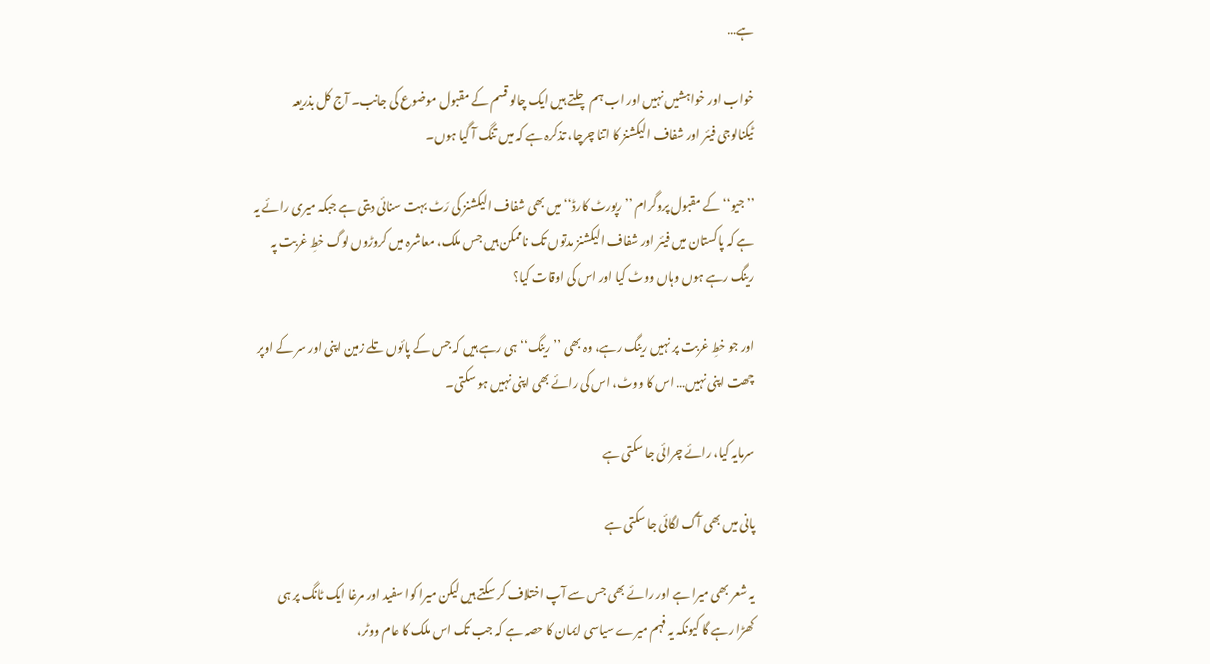ہے…

خواب اور خواہشیں نہیں اور اب ہم چلتے ہیں ایک چالو قسم کے مقبول موضوع کی جانب۔ آج کل بذریعہ ٹیکنالوجی فیئر اور شفاف الیکشنز کا اتنا چرچا، تذکرہ ہے کہ میں تنگ آ گیا ہوں۔

’’جیو‘‘ کے مقبول پروگرام ’’رپورٹ کارڈ‘‘ میں بھی شفاف الیکشنز کی رَٹ بہت سنائی دیتی ہے جبکہ میری رائے یہ ہے کہ پاکستان میں فیئر اور شفاف الیکشنز مدتوں تک ناممکن ہیں جس ملک، معاشرہ میں کروڑوں لوگ خطِ غربت پہ رینگ رہے ہوں وہاں ووٹ کیا اور اس کی اوقات کیا؟

اور جو خطِ غربت پر نہیں رینگ رہے، وہ بھی ’’رینگ‘‘ ہی رہے ہیں کہ جس کے پائوں تلے زمین اپنی اور سر کے اوپر چھت اپنی نہیں… اس کا ووٹ، اس کی رائے بھی اپنی نہیں ہو سکتی۔

سرمایہ کیا، رائے چرائی جا سکتی ہے

پانی میں بھی آگ لگائی جا سکتی ہے

یہ شعر بھی میرا ہے اور رائے بھی جس سے آپ اختلاف کر سکتے ہیں لیکن میرا کوا سفید اور مرغا ایک ٹانگ پر ہی کھڑا رہے گا کیونکہ یہ فہم میرے سیاسی ایمان کا حصہ ہے کہ جب تک اس ملک کا عام ووٹر،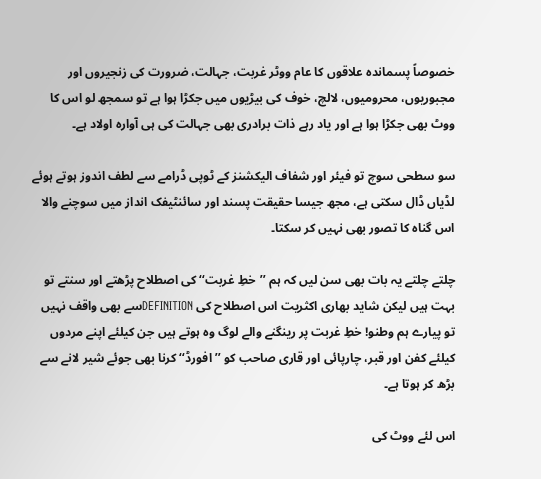خصوصاً پسماندہ علاقوں کا عام ووٹر غربت، جہالت، ضرورت کی زنجیروں اور مجبوریوں، محرومیوں، لالچ، خوف کی بیڑیوں میں جکڑا ہوا ہے تو سمجھ لو اس کا ووٹ بھی جکڑا ہوا ہے اور یاد رہے ذات برادری بھی جہالت کی ہی آوارہ اولاد ہے۔

سو سطحی سوچ تو فیئر اور شفاف الیکشنز کے ٹوپی ڈرامے سے لطف اندوز ہوتے ہوئے لڈیاں ڈال سکتی ہے، مجھ جیسا حقیقت پسند اور سائنٹیفک انداز میں سوچنے والا اس گناہ کا تصور بھی نہیں کر سکتا۔

چلتے چلتے یہ بات بھی سن لیں کہ ہم ’’خطِ غربت‘‘ کی اصطلاح پڑھتے اور سنتے تو بہت ہیں لیکن شاید بھاری اکثریت اس اصطلاح کی DEFINITIONسے بھی واقف نہیں تو پیارے ہم وطنو! خطِ غربت پر رینگنے والے لوگ وہ ہوتے ہیں جن کیلئے اپنے مردوں کیلئے کفن اور قبر، چارپائی اور قاری صاحب کو ’’افورڈ‘‘ کرنا بھی جوئے شیر لانے سے بڑھ کر ہوتا ہے۔

اس لئے ووٹ کی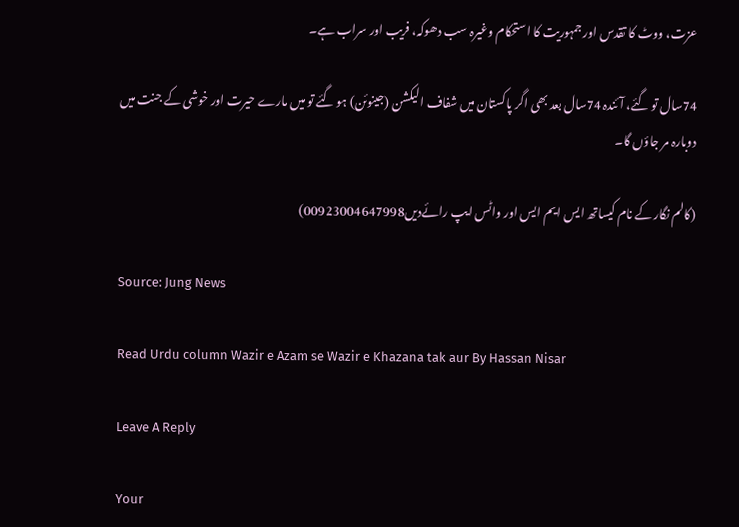عزت، ووٹ کا تقدس اور جمہوریت کا استحکام وغیرہ سب دھوکہ، فریب اور سراب ہے۔

74سال تو گئے، آئندہ 74سال بعد بھی اگر پاکستان میں شفاف الیکشن (جینوئن) ہو گئے تو میں مارے حیرت اور خوشی کے جنت میں دوبارہ مر جاؤں گا۔

(کالم نگار کے نام کیساتھ ایس ایم ایس اور واٹس ایپ رائےدیں00923004647998)

Source: Jung News

Read Urdu column Wazir e Azam se Wazir e Khazana tak aur By Hassan Nisar

Leave A Reply

Your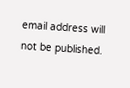email address will not be published.